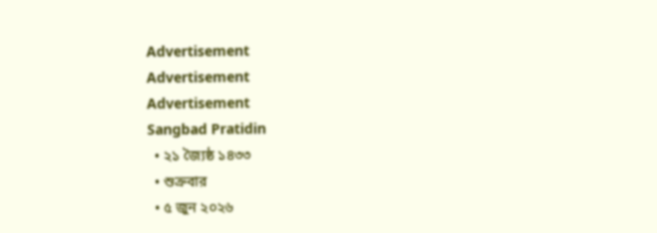Advertisement
Advertisement
Advertisement
Sangbad Pratidin
  • ২১ জ্যৈষ্ঠ ১৪৩৩
  • শুক্রবার
  • ৫ জুন ২০২৬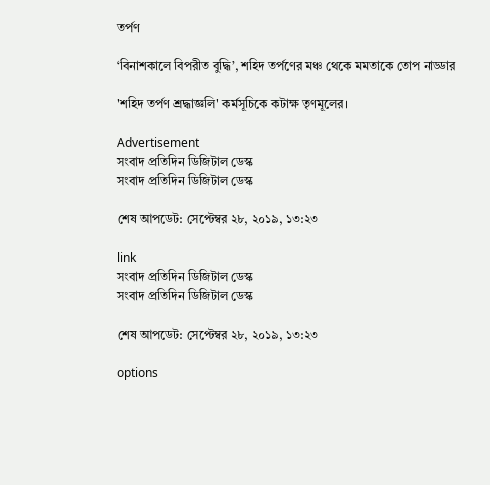তর্পণ

‘বিনাশকালে বিপরীত বুদ্ধি’, শহিদ তর্পণের মঞ্চ থেকে মমতাকে তোপ নাড্ডার

'শহিদ তর্পণ শ্রদ্ধাজ্ঞলি' কর্মসূচিকে কটাক্ষ তৃণমূলের।

Advertisement
সংবাদ প্রতিদিন ডিজিটাল ডেস্ক
সংবাদ প্রতিদিন ডিজিটাল ডেস্ক

শেষ আপডেট: সেপ্টেম্বর ২৮, ২০১৯, ১৩:২৩

link
সংবাদ প্রতিদিন ডিজিটাল ডেস্ক
সংবাদ প্রতিদিন ডিজিটাল ডেস্ক

শেষ আপডেট: সেপ্টেম্বর ২৮, ২০১৯, ১৩:২৩

options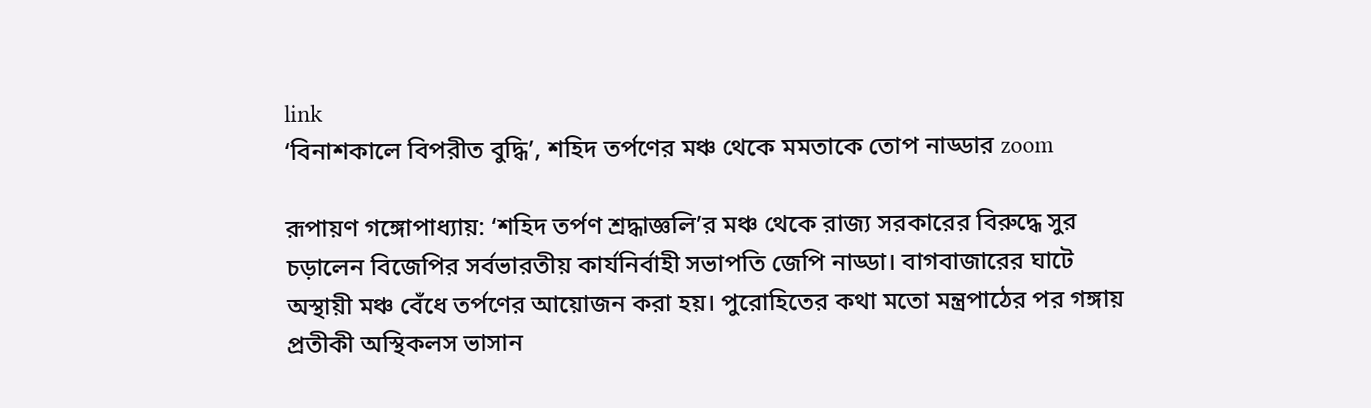link
‘বিনাশকালে বিপরীত বুদ্ধি’, শহিদ তর্পণের মঞ্চ থেকে মমতাকে তোপ নাড্ডার zoom

রূপায়ণ গঙ্গোপাধ্যায়: ‘শহিদ তর্পণ শ্রদ্ধাজ্ঞলি’র মঞ্চ থেকে রাজ্য সরকারের বিরুদ্ধে সুর চড়ালেন বিজেপির সর্বভারতীয় কার্যনির্বাহী সভাপতি জেপি নাড্ডা। বাগবাজারের ঘাটে অস্থায়ী মঞ্চ বেঁধে তর্পণের আয়োজন করা হয়। পুরোহিতের কথা মতো মন্ত্রপাঠের পর গঙ্গায় প্রতীকী অস্থিকলস ভাসান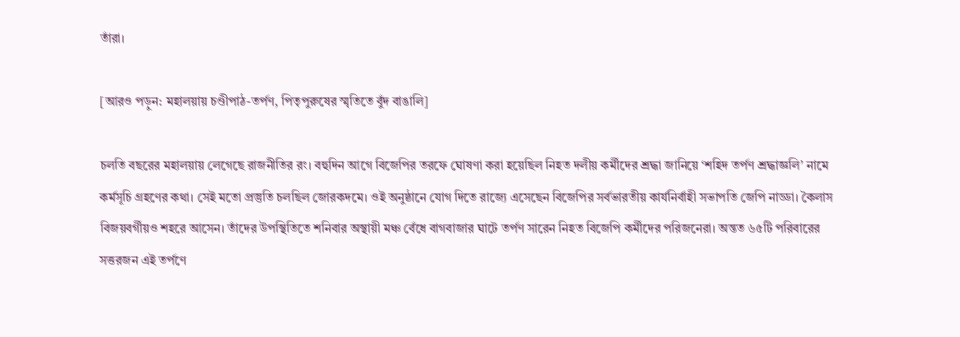তাঁরা।

[আরও পড়ুন: মহালয়ায় চণ্ডীপাঠ-তর্পণ, পিতৃপুরুষের স্মৃতিতে বুঁদ বাঙালি]

চলতি বছরের মহালয়ায় লেগেছে রাজনীতির রং। বহুদিন আগে বিজেপির তরফে ঘোষণা করা হয়েছিল নিহত দলীয় কর্মীদের শ্রদ্ধা জানিয়ে ‘শহিদ তর্পণ শ্রদ্ধাজ্ঞলি’ নামে কর্মসূচি গ্রহণের কথা। সেই মতো প্রস্তুতি চলছিল জোরকদমে। ওই অনুষ্ঠানে যোগ দিতে রাজ্যে এসেছেন বিজেপির সর্বভারতীয় কার্যনির্বাহী সভাপতি জেপি নাড্ডা। কৈলাস বিজয়বর্গীয়ও শহরে আসেন। তাঁদের উপস্থিতিতে শনিবার অস্থায়ী মঞ্চ বেঁধে বাগবাজার ঘাটে তর্পণ সারেন নিহত বিজেপি কর্মীদের পরিজনেরা। অন্তত ৬৫টি পরিবারের সত্তরজন এই তর্পণে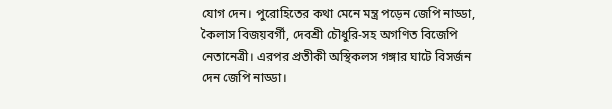যোগ দেন। পুরোহিতের কথা মেনে মন্ত্র পড়েন জেপি নাড্ডা, কৈলাস বিজয়বর্গী, দেবশ্রী চৌধুরি-সহ অগণিত বিজেপি নেতানেত্রী। এরপর প্রতীকী অস্থিকলস গঙ্গার ঘাটে বিসর্জন দেন জেপি নাড্ডা।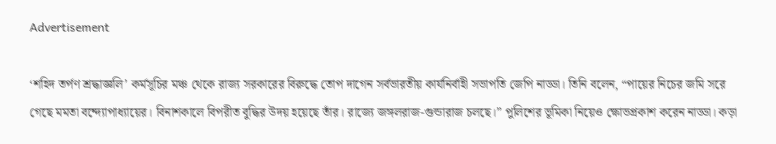Advertisement

‘শহিদ তর্পণ শ্রদ্ধাজ্ঞলি’ কর্মসূচির মঞ্চ থেকে রাজ্য সরকারের বিরুদ্ধে তোপ দাগেন সর্বভারতীয় কার্যনির্বাহী সভাপতি জেপি নাড্ডা। তিনি বলেন, “পায়ের নিচের জমি সরে গেছে মমতা বন্দ্যোপাধ্যায়ের। বিনাশকালে বিপরীত বুদ্ধির উদয় হয়েছে তাঁর। রাজ্যে জঙ্গলরাজ-গুন্ডারাজ চলছে।” পুলিশের ভূমিকা নিয়েও ক্ষোভপ্রকাশ করেন নাড্ডা। কড়া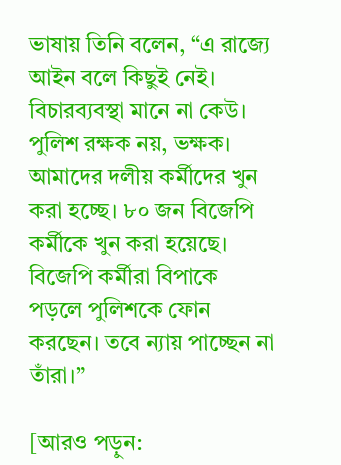ভাষায় তিনি বলেন, “এ রাজ্যে আইন বলে কিছুই নেই। বিচারব্যবস্থা মানে না কেউ। পুলিশ রক্ষক নয়, ভক্ষক। আমাদের দলীয় কর্মীদের খুন করা হচ্ছে। ৮০ জন বিজেপি কর্মীকে খুন করা হয়েছে। বিজেপি কর্মীরা বিপাকে পড়লে পুলিশকে ফোন করছেন। তবে ন্যায় পাচ্ছেন না তাঁরা।”

[আরও পড়ুন: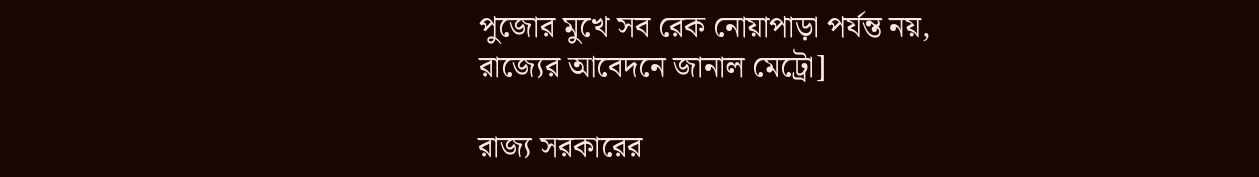পুজোর মুখে সব রেক নোয়াপাড়া পর্যন্ত নয়, রাজ্যের আবেদনে জানাল মেট্রো]

রাজ্য সরকারের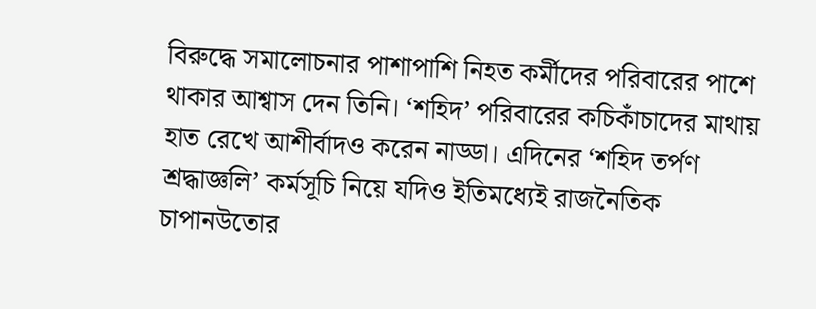বিরুদ্ধে সমালোচনার পাশাপাশি নিহত কর্মীদের পরিবারের পাশে থাকার আশ্বাস দেন তিনি। ‘শহিদ’ পরিবারের কচিকাঁচাদের মাথায় হাত রেখে আশীর্বাদও করেন নাড্ডা। এদিনের ‘শহিদ তর্পণ শ্রদ্ধাজ্ঞলি’ কর্মসূচি নিয়ে যদিও ইতিমধ্যেই রাজনৈতিক চাপানউতোর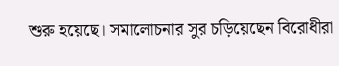শুরু হয়েছে। সমালোচনার সুর চড়িয়েছেন বিরোধীরা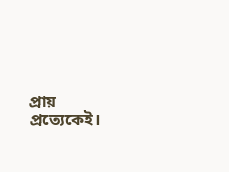প্রায় প্রত্যেকেই।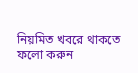নিয়মিত খবরে থাকতে ফলো করুন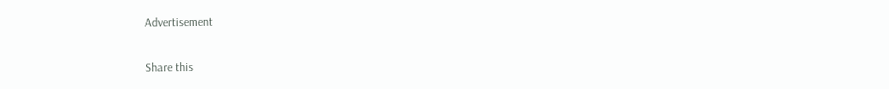Advertisement

Share this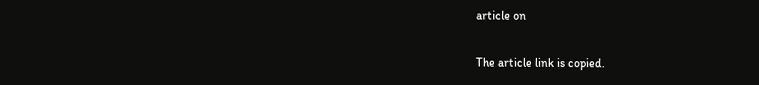article on

The article link is copied.